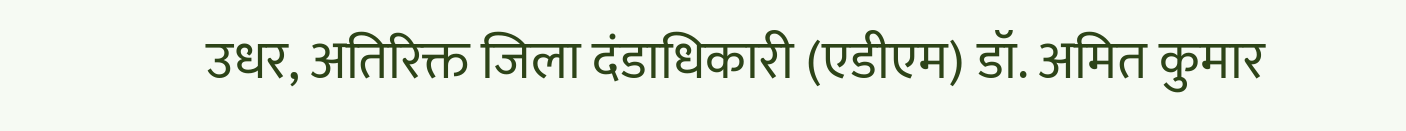उधर, अतिरिक्त जिला दंडाधिकारी (एडीएम) डॉ. अमित कुमार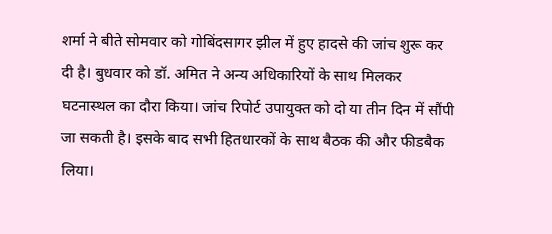शर्मा ने बीते सोमवार को गोबिंदसागर झील में हुए हादसे की जांच शुरू कर दी है। बुधवार को डॉ. अमित ने अन्य अधिकारियों के साथ मिलकर घटनास्थल का दौरा किया। जांच रिपोर्ट उपायुक्त को दो या तीन दिन में सौंपी जा सकती है। इसके बाद सभी हितधारकों के साथ बैठक की और फीडबैक लिया।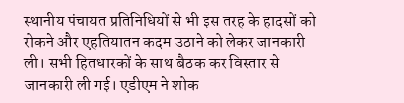स्थानीय पंचायत प्रतिनिधियों से भी इस तरह के हादसों को रोकने और एहतियातन कदम उठाने को लेकर जानकारी ली। सभी हितधारकों के साथ बैठक कर विस्तार से जानकारी ली गई। एडीएम ने शोक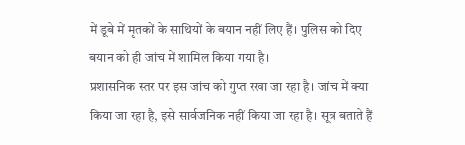में डूबे में मृतकों के साथियों के बयान नहीं लिए हैं। पुलिस को दिए बयान को ही जांच में शामिल किया गया है।
प्रशासनिक स्तर पर इस जांच को गुप्त रखा जा रहा है। जांच में क्या किया जा रहा है, इसे सार्वजनिक नहीं किया जा रहा है। सूत्र बताते हैं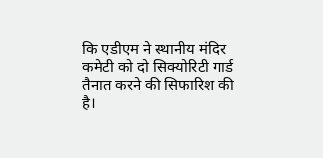कि एडीएम ने स्थानीय मंदिर कमेटी को दो सिक्योरिटी गार्ड तैनात करने की सिफारिश की है।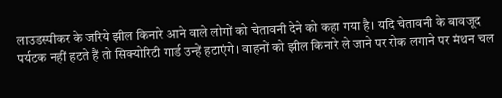लाउडस्पीकर के जरिये झील किनारे आने वाले लोगों को चेतावनी देने को कहा गया है। यदि चेतावनी के बावजूद पर्यटक नहीं हटते हैं तो सिक्योरिटी गार्ड उन्हें हटाएंगे। वाहनों को झील किनारे ले जाने पर रोक लगाने पर मंथन चल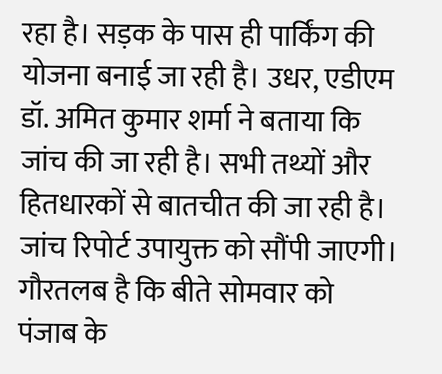रहा है। सड़क के पास ही पार्किंग की योजना बनाई जा रही है। उधर, एडीएम डॉ. अमित कुमार शर्मा ने बताया कि जांच की जा रही है। सभी तथ्यों और हितधारकों से बातचीत की जा रही है। जांच रिपोर्ट उपायुक्त को सौंपी जाएगी। गौरतलब है कि बीते सोमवार को पंजाब के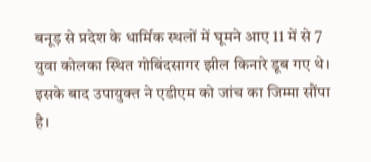बनूड़ से प्रदेश के धार्मिक स्थलों में घूमने आए 11 में से 7 युवा कोलका स्थित गोबिंदसागर झील किनारे डूब गए थे। इसके बाद उपायुक्त ने एडीएम को जांच का जिम्मा सौंपा है।